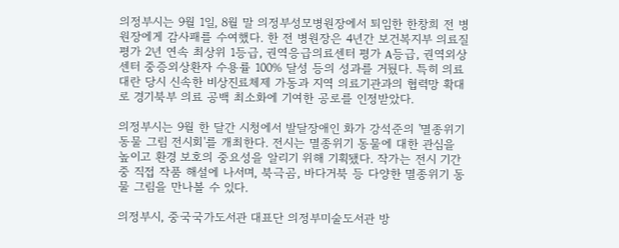의정부시는 9월 1일, 8월 말 의정부성모병원장에서 퇴임한 한창희 전 병원장에게 감사패를 수여했다. 한 전 병원장은 4년간 보건복지부 의료질평가 2년 연속 최상위 1등급, 권역응급의료센터 평가 A등급, 권역외상센터 중증외상환자 수용률 100% 달성 등의 성과를 거뒀다. 특히 의료대란 당시 신속한 비상진료체제 가동과 지역 의료기관과의 협력망 확대로 경기북부 의료 공백 최소화에 기여한 공로를 인정받았다.

의정부시는 9월 한 달간 시청에서 발달장애인 화가 강석준의 '멸종위기 동물 그림 전시회'를 개최한다. 전시는 멸종위기 동물에 대한 관심을 높이고 환경 보호의 중요성을 알리기 위해 기획됐다. 작가는 전시 기간 중 직접 작품 해설에 나서며, 북극곰, 바다거북 등 다양한 멸종위기 동물 그림을 만나볼 수 있다.

의정부시, 중국국가도서관 대표단 의정부미술도서관 방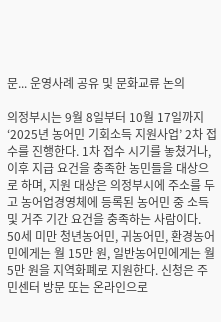문... 운영사례 공유 및 문화교류 논의

의정부시는 9월 8일부터 10월 17일까지 ‘2025년 농어민 기회소득 지원사업’ 2차 접수를 진행한다. 1차 접수 시기를 놓쳤거나, 이후 지급 요건을 충족한 농민들을 대상으로 하며, 지원 대상은 의정부시에 주소를 두고 농어업경영체에 등록된 농어민 중 소득 및 거주 기간 요건을 충족하는 사람이다. 50세 미만 청년농어민, 귀농어민, 환경농어민에게는 월 15만 원, 일반농어민에게는 월 5만 원을 지역화폐로 지원한다. 신청은 주민센터 방문 또는 온라인으로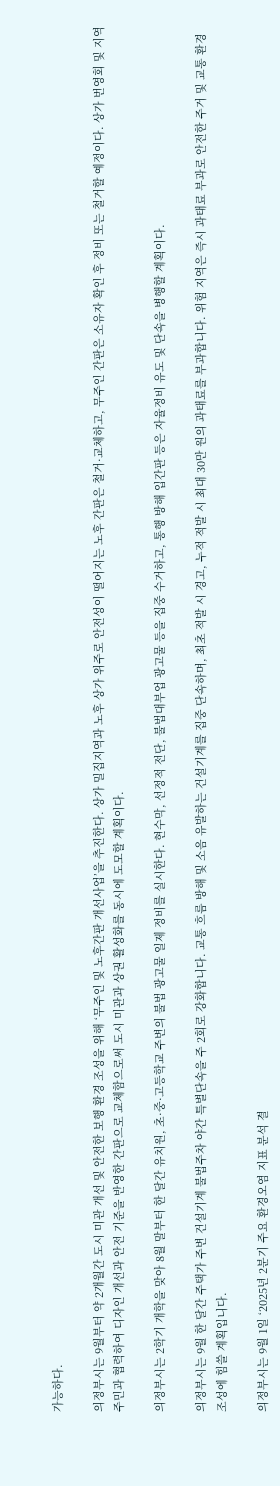가능하다.

의정부시는 9월부터 약 2개월간 도시 미관 개선 및 안전한 보행 환경 조성을 위해 ‘무주인 및 노후간판 개선사업’을 추진한다. 상가 밀집지역과 노후 상가 위주로 안전성이 떨어지는 노후 간판은 철거·교체하고, 무주인 간판은 소유자 확인 후 정비 또는 철거할 예정이다. 상가 번영회 및 지역 주민과 협력하여 디자인 개선과 안전 기준을 반영한 간판으로 교체함으로써 도시 미관과 상권 활성화를 동시에 도모할 계획이다.

의정부시는 2학기 개학을 맞아 8월 말부터 한 달간 유치원, 초·중·고등학교 주변의 불법 광고물 일제 정비를 실시한다. 현수막, 선정적 전단, 불법대부업 광고물 등을 집중 수거하고, 통행 방해 입간판 등은 자율정비 유도 및 단속을 병행할 계획이다.

의정부시는 9월 한 달간 주택가 주변 건설기계 불법주차 야간 특별단속을 주 2회로 강화합니다. 교통 흐름 방해 및 소음 유발하는 건설기계를 집중 단속하며, 최초 적발 시 경고, 누적 적발 시 최대 30만 원의 과태료를 부과합니다. 위험 지역은 즉시 과태료 부과로 안전한 주거 및 교통 환경 조성에 힘쓸 계획입니다.

의정부시는 9월 1일 ‘2025년 2분기 주요 환경오염 지표 분석 결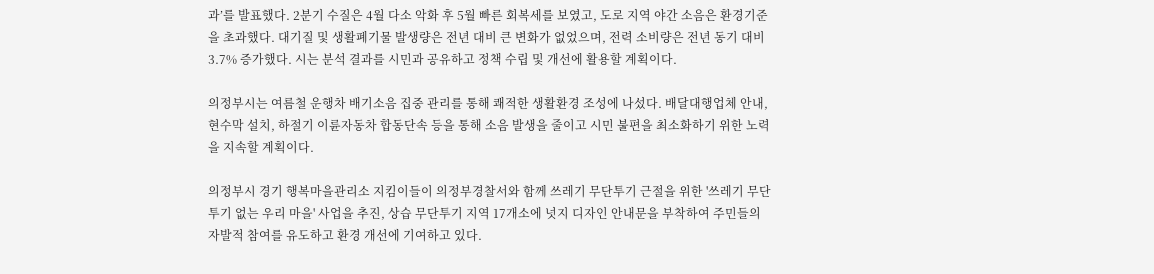과’를 발표했다. 2분기 수질은 4월 다소 악화 후 5월 빠른 회복세를 보였고, 도로 지역 야간 소음은 환경기준을 초과했다. 대기질 및 생활폐기물 발생량은 전년 대비 큰 변화가 없었으며, 전력 소비량은 전년 동기 대비 3.7% 증가했다. 시는 분석 결과를 시민과 공유하고 정책 수립 및 개선에 활용할 계획이다.

의정부시는 여름철 운행차 배기소음 집중 관리를 통해 쾌적한 생활환경 조성에 나섰다. 배달대행업체 안내, 현수막 설치, 하절기 이륜자동차 합동단속 등을 통해 소음 발생을 줄이고 시민 불편을 최소화하기 위한 노력을 지속할 계획이다.

의정부시 경기 행복마을관리소 지킴이들이 의정부경찰서와 함께 쓰레기 무단투기 근절을 위한 '쓰레기 무단투기 없는 우리 마을' 사업을 추진, 상습 무단투기 지역 17개소에 넛지 디자인 안내문을 부착하여 주민들의 자발적 참여를 유도하고 환경 개선에 기여하고 있다.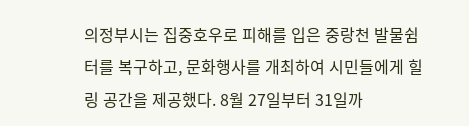의정부시는 집중호우로 피해를 입은 중랑천 발물쉼터를 복구하고, 문화행사를 개최하여 시민들에게 힐링 공간을 제공했다. 8월 27일부터 31일까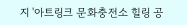지 '아트링크 문화충전소 힐링 공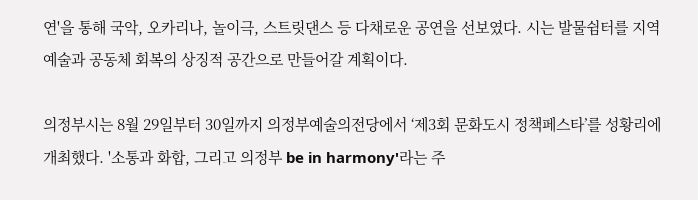연'을 통해 국악, 오카리나, 놀이극, 스트릿댄스 등 다채로운 공연을 선보였다. 시는 발물쉼터를 지역 예술과 공동체 회복의 상징적 공간으로 만들어갈 계획이다.

의정부시는 8월 29일부터 30일까지 의정부예술의전당에서 ‘제3회 문화도시 정책페스타’를 성황리에 개최했다. '소통과 화합, 그리고 의정부 be in harmony'라는 주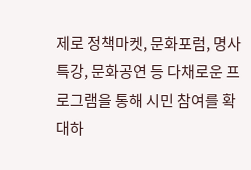제로 정책마켓, 문화포럼, 명사특강, 문화공연 등 다채로운 프로그램을 통해 시민 참여를 확대하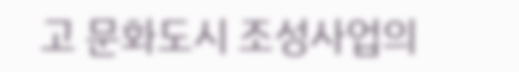고 문화도시 조성사업의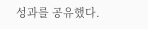성과를 공유했다.